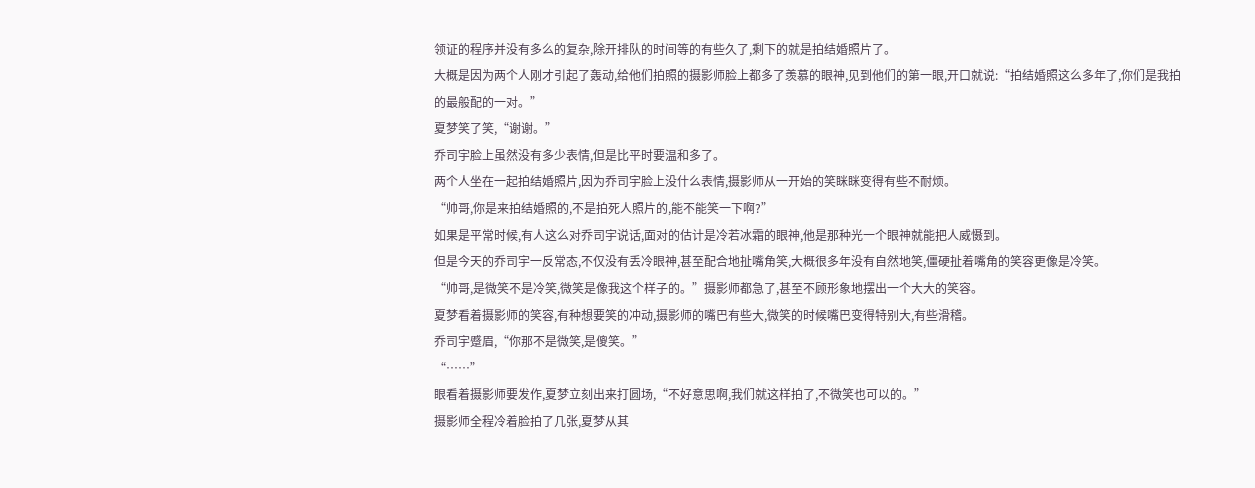领证的程序并没有多么的复杂,除开排队的时间等的有些久了,剩下的就是拍结婚照片了。
大概是因为两个人刚才引起了轰动,给他们拍照的摄影师脸上都多了羡慕的眼神,见到他们的第一眼,开口就说:“拍结婚照这么多年了,你们是我拍的最般配的一对。”
夏梦笑了笑,“谢谢。”
乔司宇脸上虽然没有多少表情,但是比平时要温和多了。
两个人坐在一起拍结婚照片,因为乔司宇脸上没什么表情,摄影师从一开始的笑眯眯变得有些不耐烦。
“帅哥,你是来拍结婚照的,不是拍死人照片的,能不能笑一下啊?”
如果是平常时候,有人这么对乔司宇说话,面对的估计是冷若冰霜的眼神,他是那种光一个眼神就能把人威慑到。
但是今天的乔司宇一反常态,不仅没有丢冷眼神,甚至配合地扯嘴角笑,大概很多年没有自然地笑,僵硬扯着嘴角的笑容更像是冷笑。
“帅哥,是微笑不是冷笑,微笑是像我这个样子的。”摄影师都急了,甚至不顾形象地摆出一个大大的笑容。
夏梦看着摄影师的笑容,有种想要笑的冲动,摄影师的嘴巴有些大,微笑的时候嘴巴变得特别大,有些滑稽。
乔司宇蹙眉,“你那不是微笑,是傻笑。”
“……”
眼看着摄影师要发作,夏梦立刻出来打圆场,“不好意思啊,我们就这样拍了,不微笑也可以的。”
摄影师全程冷着脸拍了几张,夏梦从其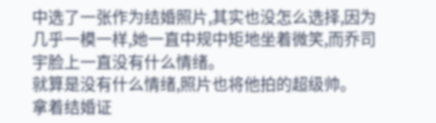中选了一张作为结婚照片,其实也没怎么选择,因为几乎一模一样,她一直中规中矩地坐着微笑,而乔司宇脸上一直没有什么情绪。
就算是没有什么情绪,照片也将他拍的超级帅。
拿着结婚证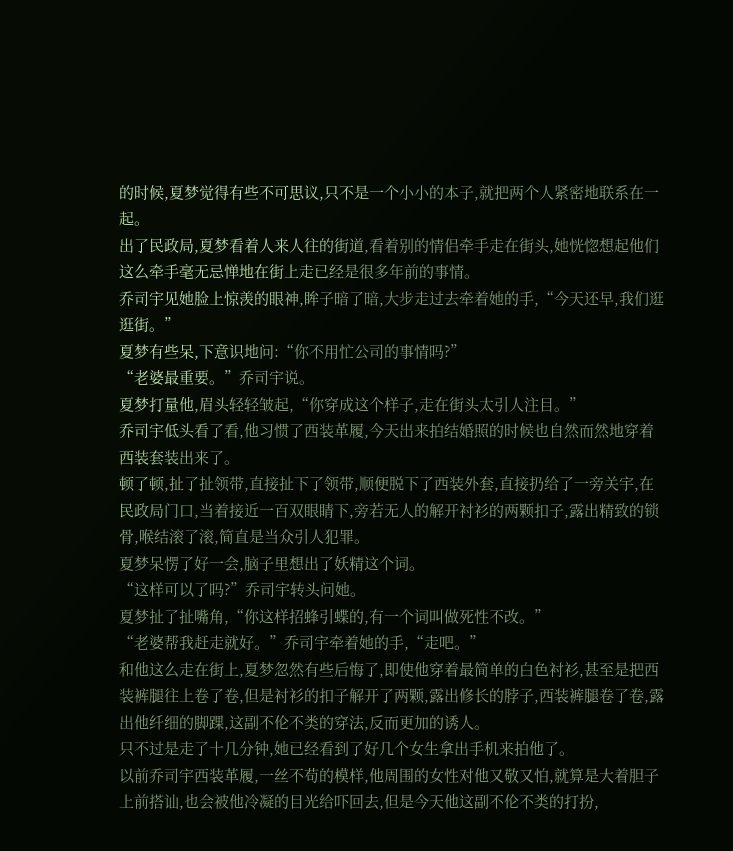的时候,夏梦觉得有些不可思议,只不是一个小小的本子,就把两个人紧密地联系在一起。
出了民政局,夏梦看着人来人往的街道,看着别的情侣牵手走在街头,她恍惚想起他们这么牵手毫无忌惮地在街上走已经是很多年前的事情。
乔司宇见她脸上惊羡的眼神,眸子暗了暗,大步走过去牵着她的手,“今天还早,我们逛逛街。”
夏梦有些呆,下意识地问:“你不用忙公司的事情吗?”
“老婆最重要。”乔司宇说。
夏梦打量他,眉头轻轻皱起,“你穿成这个样子,走在街头太引人注目。”
乔司宇低头看了看,他习惯了西装革履,今天出来拍结婚照的时候也自然而然地穿着西装套装出来了。
顿了顿,扯了扯领带,直接扯下了领带,顺便脱下了西装外套,直接扔给了一旁关宇,在民政局门口,当着接近一百双眼睛下,旁若无人的解开衬衫的两颗扣子,露出精致的锁骨,喉结滚了滚,简直是当众引人犯罪。
夏梦呆愣了好一会,脑子里想出了妖精这个词。
“这样可以了吗?”乔司宇转头问她。
夏梦扯了扯嘴角,“你这样招蜂引蝶的,有一个词叫做死性不改。”
“老婆帮我赶走就好。”乔司宇牵着她的手,“走吧。”
和他这么走在街上,夏梦忽然有些后悔了,即使他穿着最简单的白色衬衫,甚至是把西装裤腿往上卷了卷,但是衬衫的扣子解开了两颗,露出修长的脖子,西装裤腿卷了卷,露出他纤细的脚踝,这副不伦不类的穿法,反而更加的诱人。
只不过是走了十几分钟,她已经看到了好几个女生拿出手机来拍他了。
以前乔司宇西装革履,一丝不苟的模样,他周围的女性对他又敬又怕,就算是大着胆子上前搭讪,也会被他冷凝的目光给吓回去,但是今天他这副不伦不类的打扮,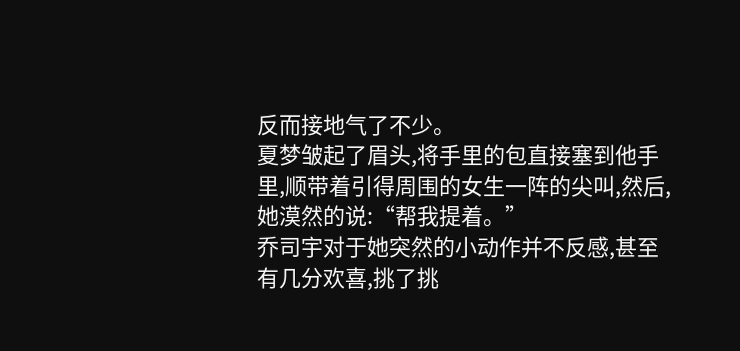反而接地气了不少。
夏梦皱起了眉头,将手里的包直接塞到他手里,顺带着引得周围的女生一阵的尖叫,然后,她漠然的说:“帮我提着。”
乔司宇对于她突然的小动作并不反感,甚至有几分欢喜,挑了挑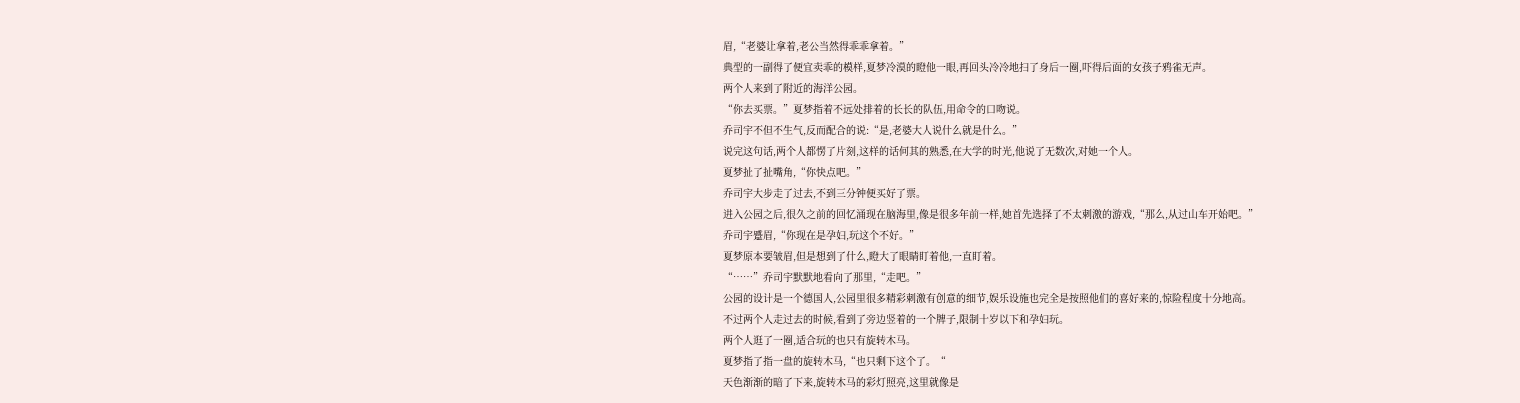眉,“老婆让拿着,老公当然得乖乖拿着。”
典型的一副得了便宜卖乖的模样,夏梦冷漠的瞪他一眼,再回头冷冷地扫了身后一圈,吓得后面的女孩子鸦雀无声。
两个人来到了附近的海洋公园。
“你去买票。”夏梦指着不远处排着的长长的队伍,用命令的口吻说。
乔司宇不但不生气,反而配合的说:“是,老婆大人说什么就是什么。”
说完这句话,两个人都愣了片刻,这样的话何其的熟悉,在大学的时光,他说了无数次,对她一个人。
夏梦扯了扯嘴角,“你快点吧。”
乔司宇大步走了过去,不到三分钟便买好了票。
进入公园之后,很久之前的回忆涌现在脑海里,像是很多年前一样,她首先选择了不太刺激的游戏,“那么,从过山车开始吧。”
乔司宇蹙眉,“你现在是孕妇,玩这个不好。”
夏梦原本要皱眉,但是想到了什么,瞪大了眼睛盯着他,一直盯着。
“……”乔司宇默默地看向了那里,“走吧。”
公园的设计是一个德国人,公园里很多精彩刺激有创意的细节,娱乐设施也完全是按照他们的喜好来的,惊险程度十分地高。
不过两个人走过去的时候,看到了旁边竖着的一个牌子,限制十岁以下和孕妇玩。
两个人逛了一圈,适合玩的也只有旋转木马。
夏梦指了指一盘的旋转木马,“也只剩下这个了。“
天色渐渐的暗了下来,旋转木马的彩灯照亮,这里就像是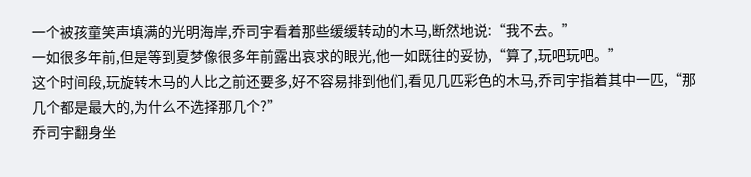一个被孩童笑声填满的光明海岸,乔司宇看着那些缓缓转动的木马,断然地说:“我不去。”
一如很多年前,但是等到夏梦像很多年前露出哀求的眼光,他一如既往的妥协,“算了,玩吧玩吧。”
这个时间段,玩旋转木马的人比之前还要多,好不容易排到他们,看见几匹彩色的木马,乔司宇指着其中一匹,“那几个都是最大的,为什么不选择那几个?”
乔司宇翻身坐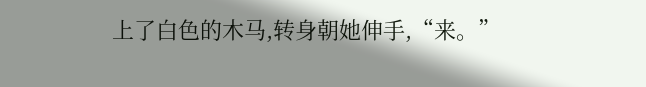上了白色的木马,转身朝她伸手,“来。”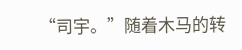“司宇。”随着木马的转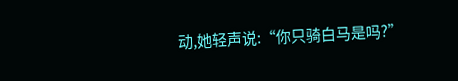动,她轻声说:“你只骑白马是吗?”